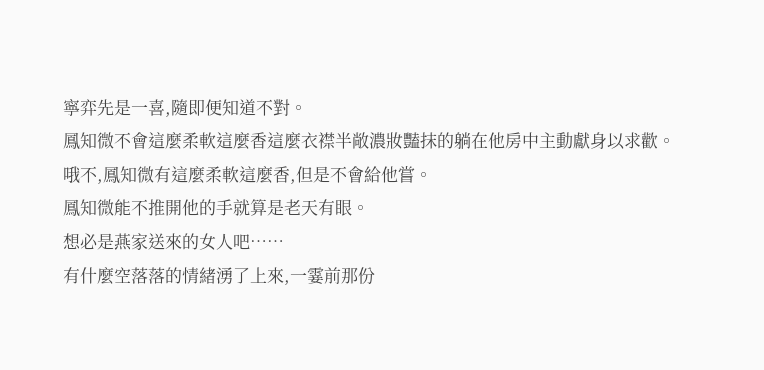寧弈先是一喜,隨即便知道不對。
鳳知微不會這麼柔軟這麼香這麼衣襟半敞濃妝豔抹的躺在他房中主動獻身以求歡。
哦不,鳳知微有這麼柔軟這麼香,但是不會給他嘗。
鳳知微能不推開他的手就算是老天有眼。
想必是燕家送來的女人吧……
有什麼空落落的情緒湧了上來,一霎前那份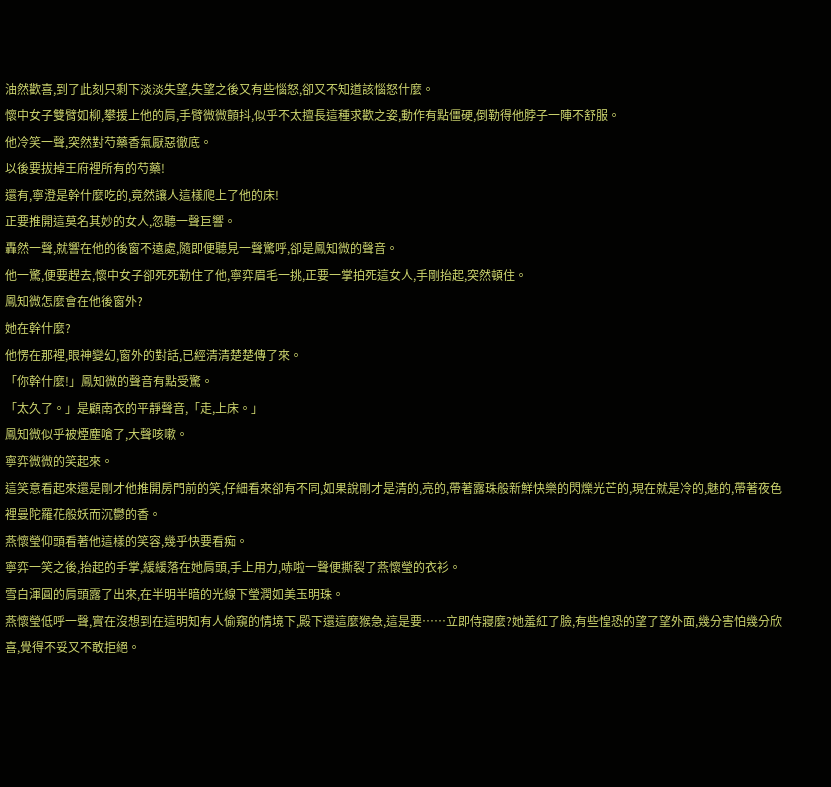油然歡喜,到了此刻只剩下淡淡失望,失望之後又有些惱怒,卻又不知道該惱怒什麼。
懷中女子雙臂如柳,攀援上他的肩,手臂微微顫抖,似乎不太擅長這種求歡之姿,動作有點僵硬,倒勒得他脖子一陣不舒服。
他冷笑一聲,突然對芍藥香氣厭惡徹底。
以後要拔掉王府裡所有的芍藥!
還有,寧澄是幹什麼吃的,竟然讓人這樣爬上了他的床!
正要推開這莫名其妙的女人,忽聽一聲巨響。
轟然一聲,就響在他的後窗不遠處,隨即便聽見一聲驚呼,卻是鳳知微的聲音。
他一驚,便要趕去,懷中女子卻死死勒住了他,寧弈眉毛一挑,正要一掌拍死這女人,手剛抬起,突然頓住。
鳳知微怎麼會在他後窗外?
她在幹什麼?
他愣在那裡,眼神變幻,窗外的對話,已經清清楚楚傳了來。
「你幹什麼!」鳳知微的聲音有點受驚。
「太久了。」是顧南衣的平靜聲音,「走,上床。」
鳳知微似乎被煙塵嗆了,大聲咳嗽。
寧弈微微的笑起來。
這笑意看起來還是剛才他推開房門前的笑,仔細看來卻有不同,如果說剛才是清的,亮的,帶著露珠般新鮮快樂的閃爍光芒的,現在就是冷的,魅的,帶著夜色裡曼陀羅花般妖而沉鬱的香。
燕懷瑩仰頭看著他這樣的笑容,幾乎快要看痴。
寧弈一笑之後,抬起的手掌,緩緩落在她肩頭,手上用力,哧啦一聲便撕裂了燕懷瑩的衣衫。
雪白渾圓的肩頭露了出來,在半明半暗的光線下瑩潤如美玉明珠。
燕懷瑩低呼一聲,實在沒想到在這明知有人偷窺的情境下,殿下還這麼猴急,這是要……立即侍寢麼?她羞紅了臉,有些惶恐的望了望外面,幾分害怕幾分欣喜,覺得不妥又不敢拒絕。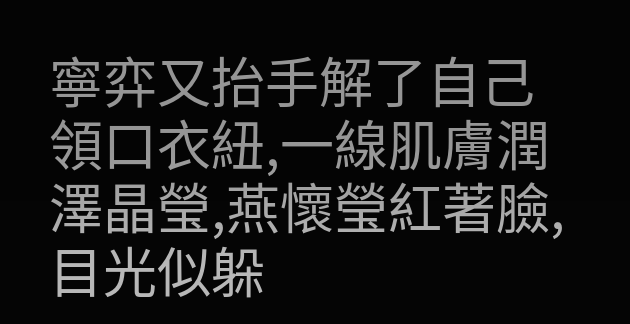寧弈又抬手解了自己領口衣紐,一線肌膚潤澤晶瑩,燕懷瑩紅著臉,目光似躲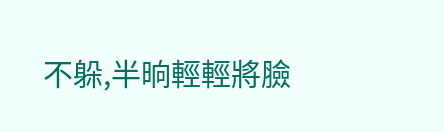不躲,半晌輕輕將臉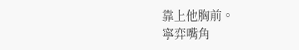靠上他胸前。
寧弈嘴角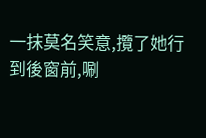一抹莫名笑意,攬了她行到後窗前,唰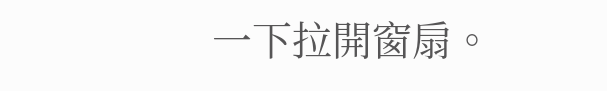一下拉開窗扇。